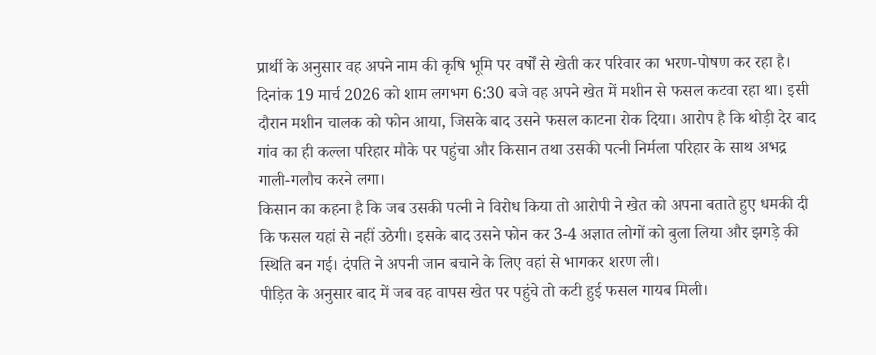प्रार्थी के अनुसार वह अपने नाम की कृषि भूमि पर वर्षों से खेती कर परिवार का भरण-पोषण कर रहा है। दिनांक 19 मार्च 2026 को शाम लगभग 6:30 बजे वह अपने खेत में मशीन से फसल कटवा रहा था। इसी दौरान मशीन चालक को फोन आया, जिसके बाद उसने फसल काटना रोक दिया। आरोप है कि थोड़ी देर बाद गांव का ही कल्ला परिहार मौके पर पहुंचा और किसान तथा उसकी पत्नी निर्मला परिहार के साथ अभद्र गाली-गलौच करने लगा।
किसान का कहना है कि जब उसकी पत्नी ने विरोध किया तो आरोपी ने खेत को अपना बताते हुए धमकी दी कि फसल यहां से नहीं उठेगी। इसके बाद उसने फोन कर 3-4 अज्ञात लोगों को बुला लिया और झगड़े की स्थिति बन गई। दंपति ने अपनी जान बचाने के लिए वहां से भागकर शरण ली।
पीड़ित के अनुसार बाद में जब वह वापस खेत पर पहुंचे तो कटी हुई फसल गायब मिली।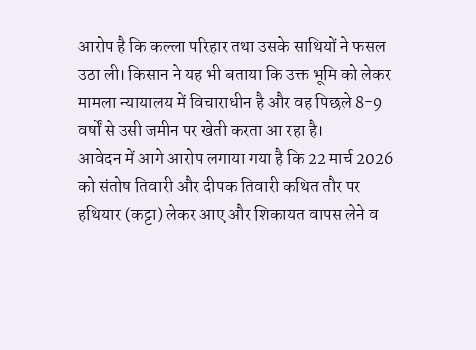आरोप है कि कल्ला परिहार तथा उसके साथियों ने फसल उठा ली। किसान ने यह भी बताया कि उक्त भूमि को लेकर मामला न्यायालय में विचाराधीन है और वह पिछले 8-9 वर्षों से उसी जमीन पर खेती करता आ रहा है।
आवेदन में आगे आरोप लगाया गया है कि 22 मार्च 2026 को संतोष तिवारी और दीपक तिवारी कथित तौर पर हथियार (कट्टा) लेकर आए और शिकायत वापस लेने व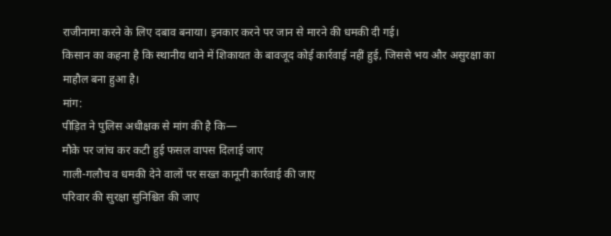राजीनामा करने के लिए दबाव बनाया। इनकार करने पर जान से मारने की धमकी दी गई।
किसान का कहना है कि स्थानीय थाने में शिकायत के बावजूद कोई कार्रवाई नहीं हुई, जिससे भय और असुरक्षा का माहौल बना हुआ है।
मांग:
पीड़ित ने पुलिस अधीक्षक से मांग की है कि—
मौके पर जांच कर कटी हुई फसल वापस दिलाई जाए
गाली-गलौच व धमकी देने वालों पर सख्त कानूनी कार्रवाई की जाए
परिवार की सुरक्षा सुनिश्चित की जाए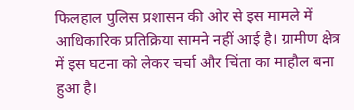फिलहाल पुलिस प्रशासन की ओर से इस मामले में आधिकारिक प्रतिक्रिया सामने नहीं आई है। ग्रामीण क्षेत्र में इस घटना को लेकर चर्चा और चिंता का माहौल बना हुआ है।